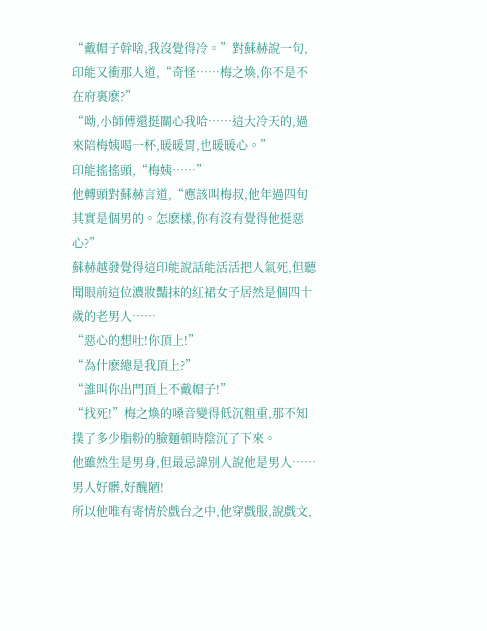“戴帽子幹啥,我沒覺得冷。”對蘇赫說一句,印能又衝那人道,“奇怪……梅之煥,你不是不在府裏麽?”
“呦,小師傅還挺關心我哈……這大冷天的,過來陪梅姨喝一杯,暖暖胃,也暖暖心。”
印能搖搖頭,“梅姨……”
他轉頭對蘇赫言道,“應該叫梅叔,他年過四旬其實是個男的。怎麽樣,你有沒有覺得他挺惡心?”
蘇赫越發覺得這印能說話能活活把人氣死,但聽聞眼前這位濃妝豔抹的紅裙女子居然是個四十歲的老男人……
“惡心的想吐!你頂上!”
“為什麽總是我頂上?”
“誰叫你出門頂上不戴帽子!”
“找死!”梅之煥的嗓音變得低沉粗重,那不知撲了多少脂粉的臉麵頓時陰沉了下來。
他雖然生是男身,但最忌諱別人說他是男人……
男人好髒,好醜陋!
所以他唯有寄情於戲台之中,他穿戲服,說戲文,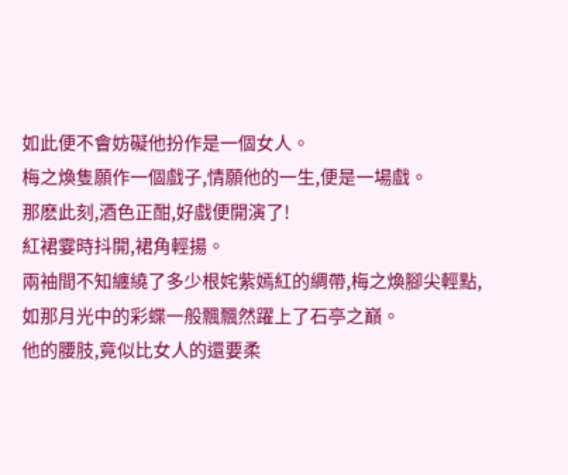如此便不會妨礙他扮作是一個女人。
梅之煥隻願作一個戲子,情願他的一生,便是一場戲。
那麽此刻,酒色正酣,好戲便開演了!
紅裙霎時抖開,裙角輕揚。
兩袖間不知纏繞了多少根姹紫嫣紅的綢帶,梅之煥腳尖輕點,如那月光中的彩蝶一般飄飄然躍上了石亭之巔。
他的腰肢,竟似比女人的還要柔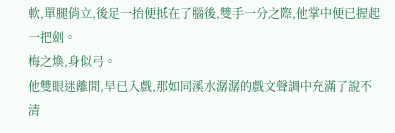軟,單腿俏立,後足一抬便抵在了腦後,雙手一分之際,他掌中便已握起一把劍。
梅之煥,身似弓。
他雙眼迷離間,早已入戲,那如同溪水潺潺的戲文聲調中充滿了說不清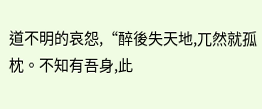道不明的哀怨,“醉後失天地,兀然就孤枕。不知有吾身,此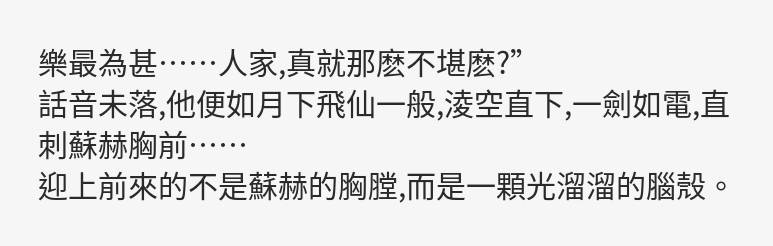樂最為甚……人家,真就那麽不堪麽?”
話音未落,他便如月下飛仙一般,淩空直下,一劍如電,直刺蘇赫胸前……
迎上前來的不是蘇赫的胸膛,而是一顆光溜溜的腦殼。